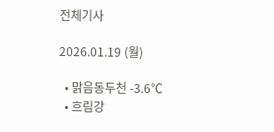전체기사

2026.01.19 (월)

  • 맑음동두천 -3.6℃
  • 흐림강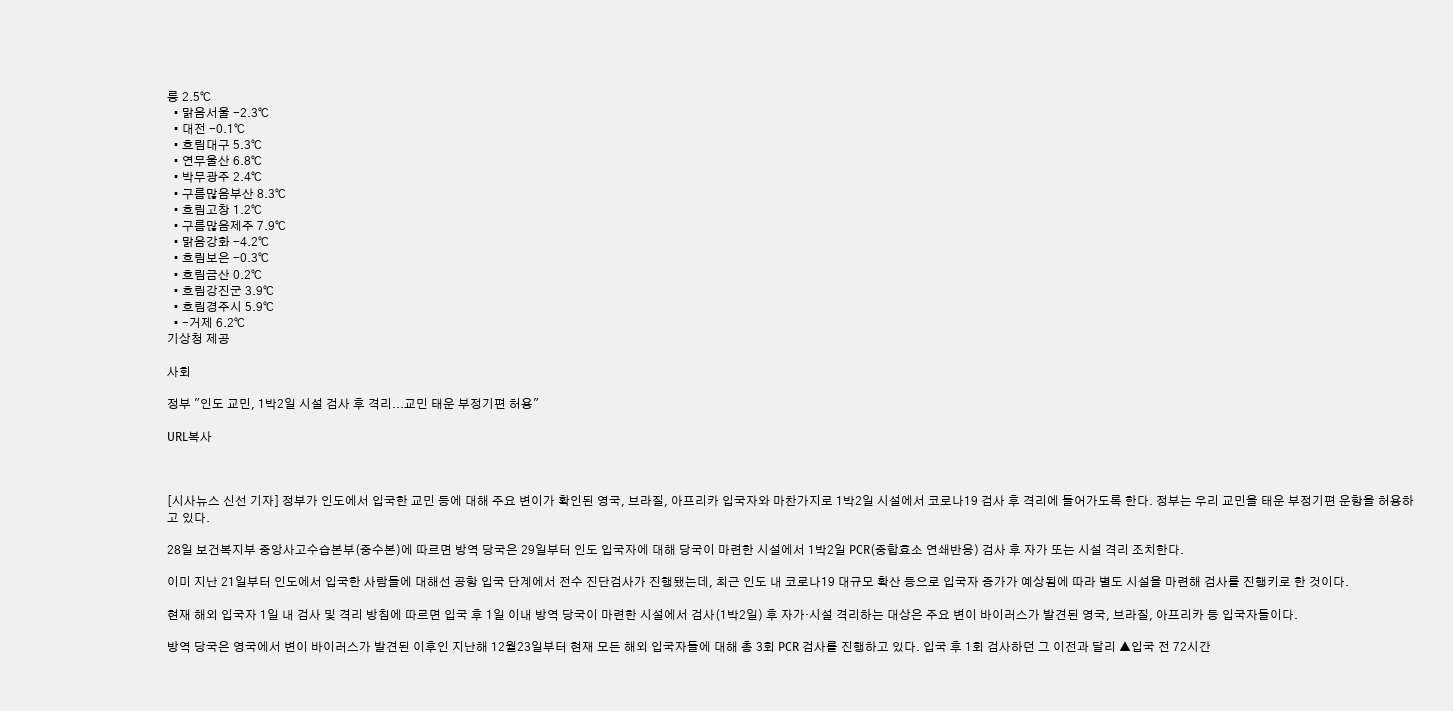릉 2.5℃
  • 맑음서울 -2.3℃
  • 대전 -0.1℃
  • 흐림대구 5.3℃
  • 연무울산 6.8℃
  • 박무광주 2.4℃
  • 구름많음부산 8.3℃
  • 흐림고창 1.2℃
  • 구름많음제주 7.9℃
  • 맑음강화 -4.2℃
  • 흐림보은 -0.3℃
  • 흐림금산 0.2℃
  • 흐림강진군 3.9℃
  • 흐림경주시 5.9℃
  • -거제 6.2℃
기상청 제공

사회

정부 "인도 교민, 1박2일 시설 검사 후 격리...교민 태운 부정기편 허용"

URL복사



[시사뉴스 신선 기자] 정부가 인도에서 입국한 교민 등에 대해 주요 변이가 확인된 영국, 브라질, 아프리카 입국자와 마찬가지로 1박2일 시설에서 코로나19 검사 후 격리에 들어가도록 한다. 정부는 우리 교민을 태운 부정기편 운항을 허용하고 있다.

28일 보건복지부 중앙사고수습본부(중수본)에 따르면 방역 당국은 29일부터 인도 입국자에 대해 당국이 마련한 시설에서 1박2일 PCR(중합효소 연쇄반응) 검사 후 자가 또는 시설 격리 조치한다.

이미 지난 21일부터 인도에서 입국한 사람들에 대해선 공항 입국 단계에서 전수 진단검사가 진행됐는데, 최근 인도 내 코로나19 대규모 확산 등으로 입국자 증가가 예상됨에 따라 별도 시설을 마련해 검사를 진행키로 한 것이다.

현재 해외 입국자 1일 내 검사 및 격리 방침에 따르면 입국 후 1일 이내 방역 당국이 마련한 시설에서 검사(1박2일) 후 자가·시설 격리하는 대상은 주요 변이 바이러스가 발견된 영국, 브라질, 아프리카 등 입국자들이다.

방역 당국은 영국에서 변이 바이러스가 발견된 이후인 지난해 12월23일부터 현재 모든 해외 입국자들에 대해 총 3회 PCR 검사를 진행하고 있다. 입국 후 1회 검사하던 그 이전과 달리 ▲입국 전 72시간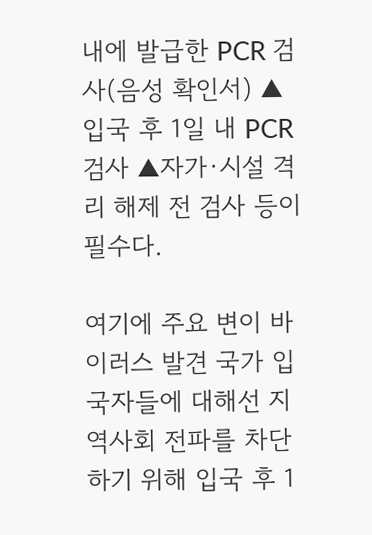내에 발급한 PCR 검사(음성 확인서) ▲입국 후 1일 내 PCR 검사 ▲자가·시설 격리 해제 전 검사 등이 필수다.

여기에 주요 변이 바이러스 발견 국가 입국자들에 대해선 지역사회 전파를 차단하기 위해 입국 후 1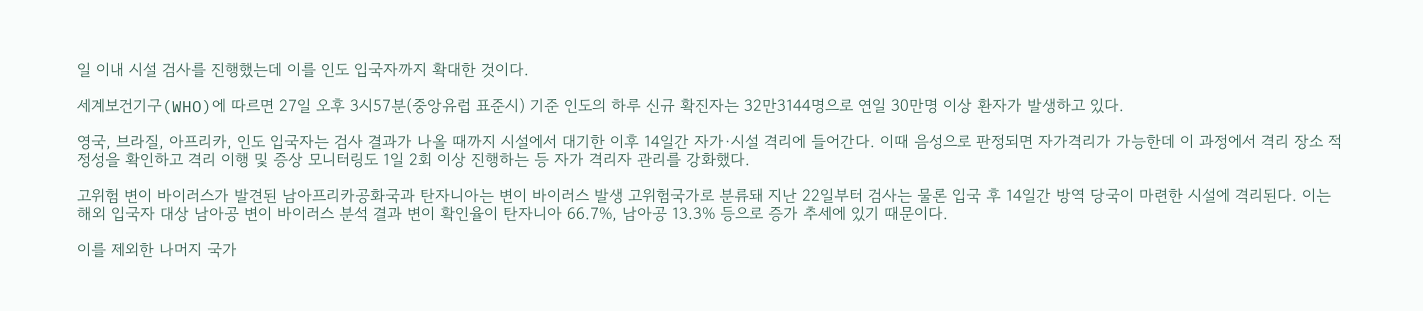일 이내 시설 검사를 진행했는데 이를 인도 입국자까지 확대한 것이다.

세계보건기구(WHO)에 따르면 27일 오후 3시57분(중앙유럽 표준시) 기준 인도의 하루 신규 확진자는 32만3144명으로 연일 30만명 이상 환자가 발생하고 있다.

영국, 브라질, 아프리카, 인도 입국자는 검사 결과가 나올 때까지 시설에서 대기한 이후 14일간 자가·시설 격리에 들어간다. 이때 음성으로 판정되면 자가격리가 가능한데 이 과정에서 격리 장소 적정성을 확인하고 격리 이행 및 증상 모니터링도 1일 2회 이상 진행하는 등 자가 격리자 관리를 강화했다.

고위험 변이 바이러스가 발견된 남아프리카공화국과 탄자니아는 변이 바이러스 발생 고위험국가로 분류돼 지난 22일부터 검사는 물론 입국 후 14일간 방역 당국이 마련한 시설에 격리된다. 이는 해외 입국자 대상 남아공 변이 바이러스 분석 결과 변이 확인율이 탄자니아 66.7%, 남아공 13.3% 등으로 증가 추세에 있기 때문이다.

이를 제외한 나머지 국가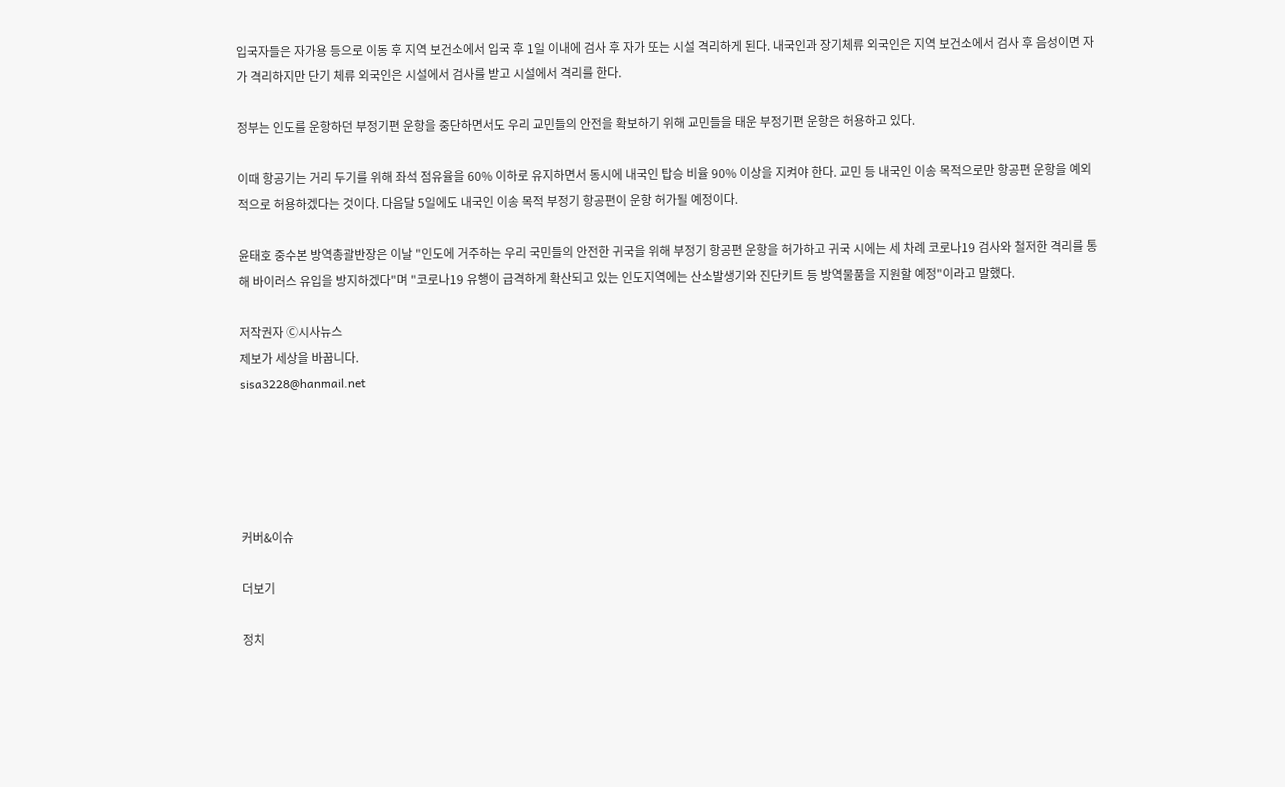입국자들은 자가용 등으로 이동 후 지역 보건소에서 입국 후 1일 이내에 검사 후 자가 또는 시설 격리하게 된다. 내국인과 장기체류 외국인은 지역 보건소에서 검사 후 음성이면 자가 격리하지만 단기 체류 외국인은 시설에서 검사를 받고 시설에서 격리를 한다.

정부는 인도를 운항하던 부정기편 운항을 중단하면서도 우리 교민들의 안전을 확보하기 위해 교민들을 태운 부정기편 운항은 허용하고 있다.

이때 항공기는 거리 두기를 위해 좌석 점유율을 60% 이하로 유지하면서 동시에 내국인 탑승 비율 90% 이상을 지켜야 한다. 교민 등 내국인 이송 목적으로만 항공편 운항을 예외적으로 허용하겠다는 것이다. 다음달 5일에도 내국인 이송 목적 부정기 항공편이 운항 허가될 예정이다.

윤태호 중수본 방역총괄반장은 이날 "인도에 거주하는 우리 국민들의 안전한 귀국을 위해 부정기 항공편 운항을 허가하고 귀국 시에는 세 차례 코로나19 검사와 철저한 격리를 통해 바이러스 유입을 방지하겠다"며 "코로나19 유행이 급격하게 확산되고 있는 인도지역에는 산소발생기와 진단키트 등 방역물품을 지원할 예정"이라고 말했다.

저작권자 Ⓒ시사뉴스
제보가 세상을 바꿉니다.
sisa3228@hanmail.net





커버&이슈

더보기

정치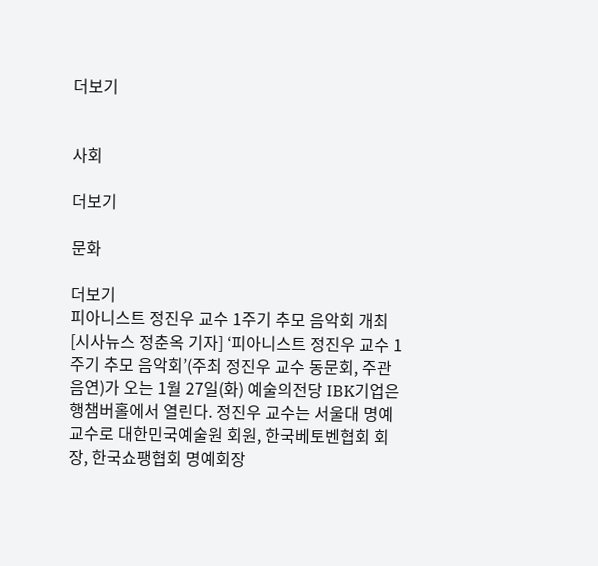더보기


사회

더보기

문화

더보기
피아니스트 정진우 교수 1주기 추모 음악회 개최
[시사뉴스 정춘옥 기자] ‘피아니스트 정진우 교수 1주기 추모 음악회’(주최 정진우 교수 동문회, 주관 음연)가 오는 1월 27일(화) 예술의전당 IBK기업은행챔버홀에서 열린다. 정진우 교수는 서울대 명예교수로 대한민국예술원 회원, 한국베토벤협회 회장, 한국쇼팽협회 명예회장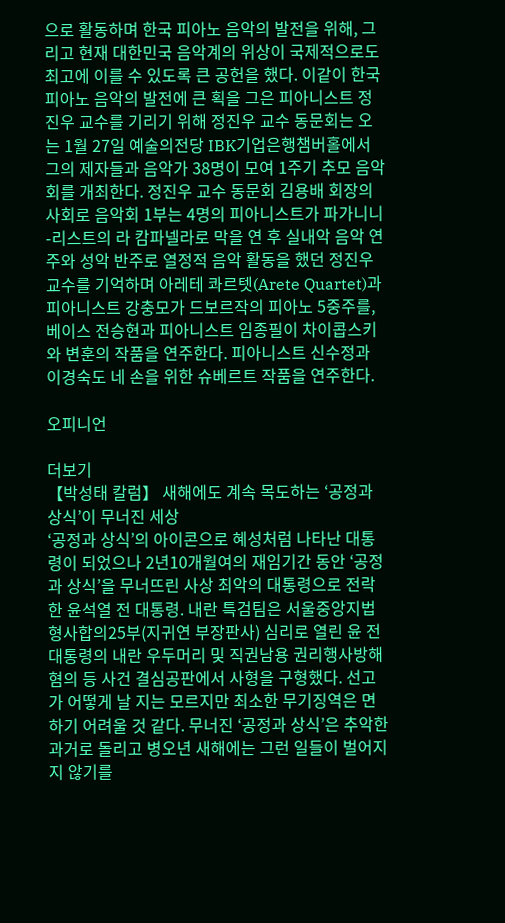으로 활동하며 한국 피아노 음악의 발전을 위해, 그리고 현재 대한민국 음악계의 위상이 국제적으로도 최고에 이를 수 있도록 큰 공헌을 했다. 이같이 한국 피아노 음악의 발전에 큰 획을 그은 피아니스트 정진우 교수를 기리기 위해 정진우 교수 동문회는 오는 1월 27일 예술의전당 IBK기업은행챔버홀에서 그의 제자들과 음악가 38명이 모여 1주기 추모 음악회를 개최한다. 정진우 교수 동문회 김용배 회장의 사회로 음악회 1부는 4명의 피아니스트가 파가니니-리스트의 라 캄파넬라로 막을 연 후 실내악 음악 연주와 성악 반주로 열정적 음악 활동을 했던 정진우 교수를 기억하며 아레테 콰르텟(Arete Quartet)과 피아니스트 강충모가 드보르작의 피아노 5중주를, 베이스 전승현과 피아니스트 임종필이 차이콥스키와 변훈의 작품을 연주한다. 피아니스트 신수정과 이경숙도 네 손을 위한 슈베르트 작품을 연주한다.

오피니언

더보기
【박성태 칼럼】 새해에도 계속 목도하는 ‘공정과 상식’이 무너진 세상
‘공정과 상식’의 아이콘으로 혜성처럼 나타난 대통령이 되었으나 2년10개월여의 재임기간 동안 ‘공정과 상식’을 무너뜨린 사상 최악의 대통령으로 전락한 윤석열 전 대통령. 내란 특검팀은 서울중앙지법 형사합의25부(지귀연 부장판사) 심리로 열린 윤 전 대통령의 내란 우두머리 및 직권남용 권리행사방해 혐의 등 사건 결심공판에서 사형을 구형했다. 선고가 어떻게 날 지는 모르지만 최소한 무기징역은 면하기 어려울 것 같다. 무너진 ‘공정과 상식’은 추악한 과거로 돌리고 병오년 새해에는 그런 일들이 벌어지지 않기를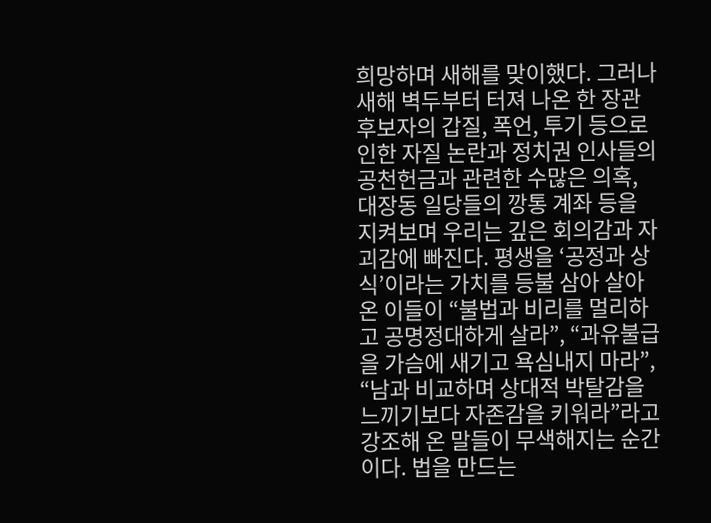희망하며 새해를 맞이했다. 그러나 새해 벽두부터 터져 나온 한 장관 후보자의 갑질, 폭언, 투기 등으로 인한 자질 논란과 정치권 인사들의 공천헌금과 관련한 수많은 의혹, 대장동 일당들의 깡통 계좌 등을 지켜보며 우리는 깊은 회의감과 자괴감에 빠진다. 평생을 ‘공정과 상식’이라는 가치를 등불 삼아 살아온 이들이 “불법과 비리를 멀리하고 공명정대하게 살라”, “과유불급을 가슴에 새기고 욕심내지 마라”, “남과 비교하며 상대적 박탈감을 느끼기보다 자존감을 키워라”라고 강조해 온 말들이 무색해지는 순간이다. 법을 만드는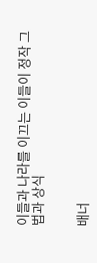이들과 나라를 이끄는 이들이 정작 그 법과 상식


배너